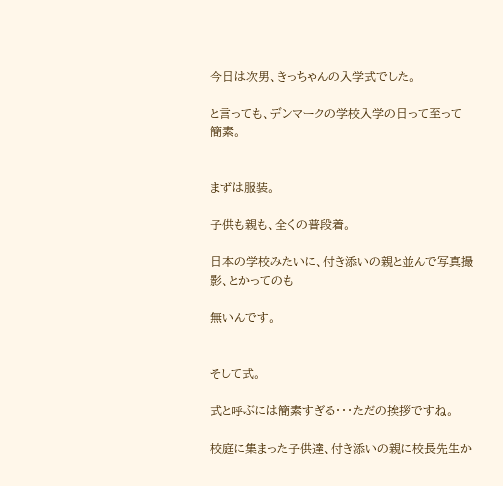今日は次男、きっちゃんの入学式でした。

と言っても、デンマークの学校入学の日って至って簡素。


まずは服装。

子供も親も、全くの普段着。

日本の学校みたいに、付き添いの親と並んで写真撮影、とかってのも

無いんです。


そして式。

式と呼ぶには簡素すぎる・・・ただの挨拶ですね。

校庭に集まった子供達、付き添いの親に校長先生か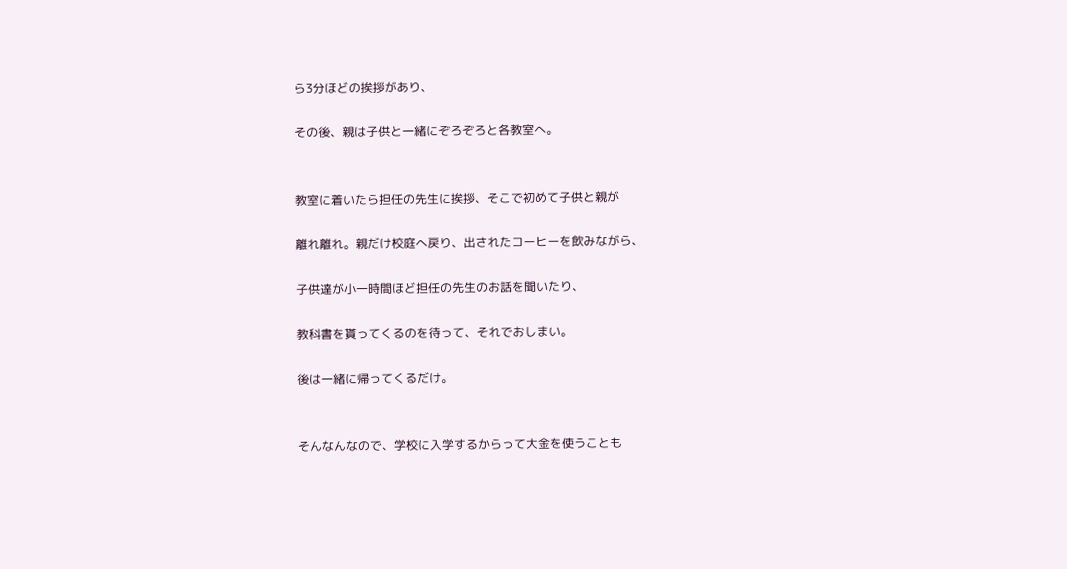ら3分ほどの挨拶があり、

その後、親は子供と一緒にぞろぞろと各教室へ。


教室に着いたら担任の先生に挨拶、そこで初めて子供と親が

離れ離れ。親だけ校庭へ戻り、出されたコーヒーを飲みながら、

子供達が小一時間ほど担任の先生のお話を聞いたり、

教科書を貰ってくるのを待って、それでおしまい。

後は一緒に帰ってくるだけ。


そんなんなので、学校に入学するからって大金を使うことも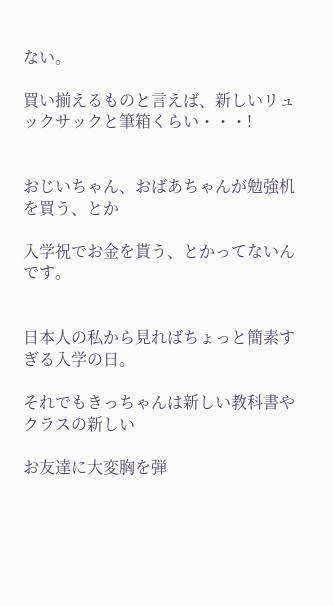ない。

買い揃えるものと言えば、新しいリュックサックと筆箱くらい・・・!


おじいちゃん、おばあちゃんが勉強机を買う、とか

入学祝でお金を貰う、とかってないんです。


日本人の私から見ればちょっと簡素すぎる入学の日。

それでもきっちゃんは新しい教科書やクラスの新しい

お友達に大変胸を弾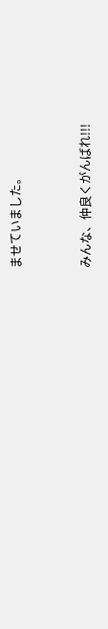ませていました。


みんな、仲良くがんばれ!!!